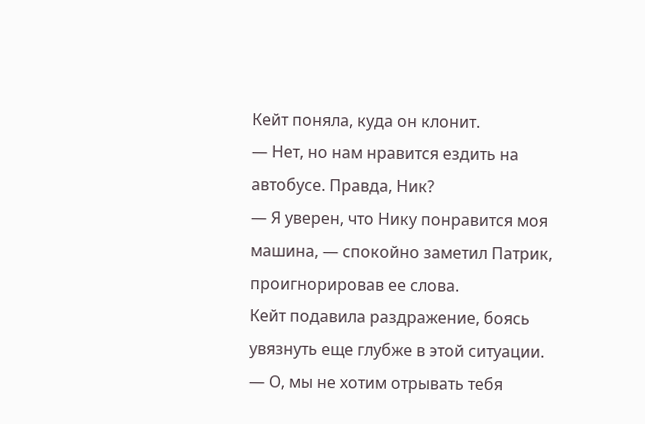Кейт поняла, куда он клонит.
— Нет, но нам нравится ездить на автобусе. Правда, Ник?
— Я уверен, что Нику понравится моя машина, — спокойно заметил Патрик, проигнорировав ее слова.
Кейт подавила раздражение, боясь увязнуть еще глубже в этой ситуации.
— О, мы не хотим отрывать тебя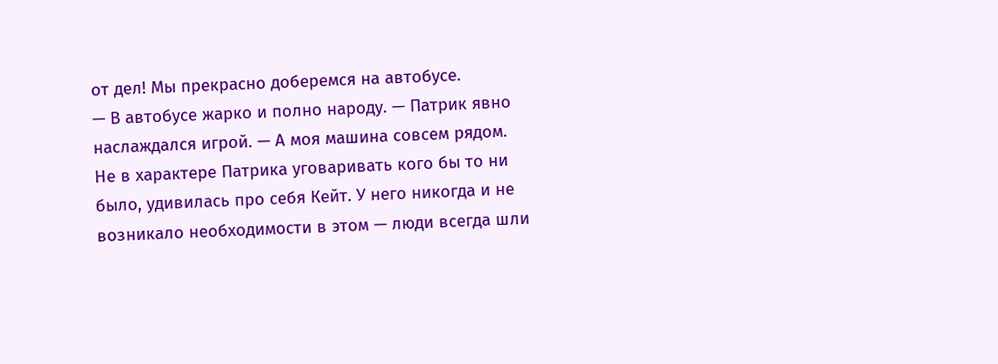от дел! Мы прекрасно доберемся на автобусе.
— В автобусе жарко и полно народу. — Патрик явно наслаждался игрой. — А моя машина совсем рядом.
Не в характере Патрика уговаривать кого бы то ни было, удивилась про себя Кейт. У него никогда и не возникало необходимости в этом — люди всегда шли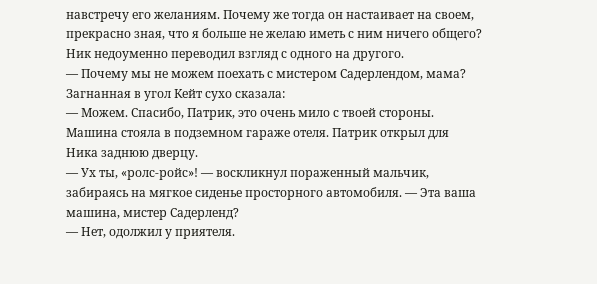навстречу его желаниям. Почему же тогда он настаивает на своем, прекрасно зная, что я больше не желаю иметь с ним ничего общего?
Ник недоуменно переводил взгляд с одного на другого.
— Почему мы не можем поехать с мистером Садерлендом, мама?
Загнанная в угол Кейт сухо сказала:
— Можем. Спасибо, Патрик, это очень мило с твоей стороны.
Машина стояла в подземном гараже отеля. Патрик открыл для Ника заднюю дверцу.
— Ух ты, «ролс-ройс»! — воскликнул пораженный мальчик, забираясь на мягкое сиденье просторного автомобиля. — Эта ваша машина, мистер Садерленд?
— Нет, одолжил у приятеля.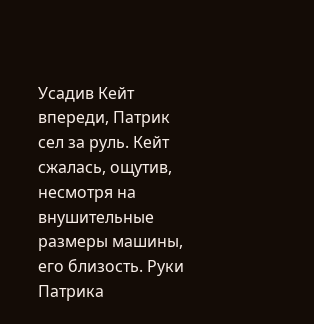Усадив Кейт впереди, Патрик сел за руль. Кейт сжалась, ощутив, несмотря на внушительные размеры машины, его близость. Руки Патрика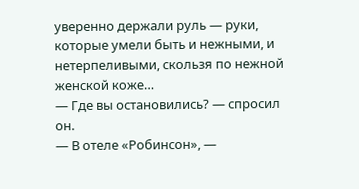уверенно держали руль — руки, которые умели быть и нежными, и нетерпеливыми, скользя по нежной женской коже…
— Где вы остановились? — спросил он.
— В отеле «Робинсон», —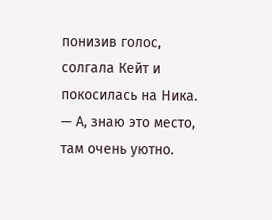понизив голос, солгала Кейт и покосилась на Ника.
— А, знаю это место, там очень уютно.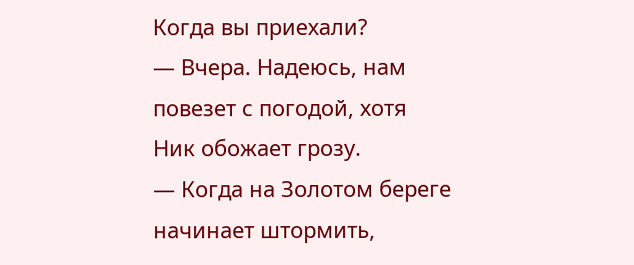Когда вы приехали?
— Вчера. Надеюсь, нам повезет с погодой, хотя Ник обожает грозу.
— Когда на Золотом береге начинает штормить,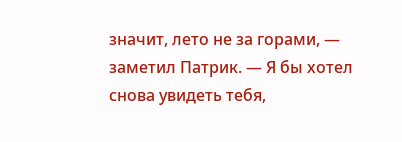значит, лето не за горами, — заметил Патрик. — Я бы хотел снова увидеть тебя,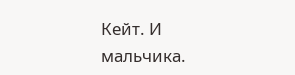Кейт. И мальчика.